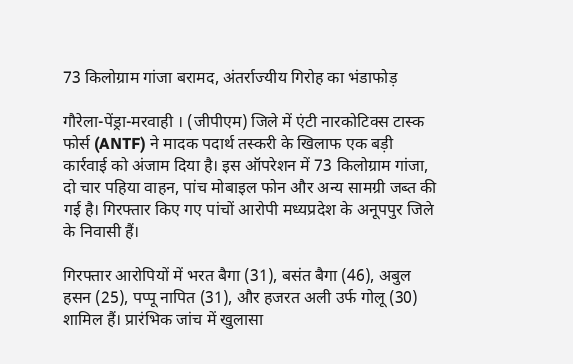73 किलोग्राम गांजा बरामद, अंतर्राज्यीय गिरोह का भंडाफोड़

गौरेला-पेंड्रा-मरवाही । (जीपीएम) जिले में एंटी नारकोटिक्स टास्क फोर्स (ANTF) ने मादक पदार्थ तस्करी के खिलाफ एक बड़ी कार्रवाई को अंजाम दिया है। इस ऑपरेशन में 73 किलोग्राम गांजा, दो चार पहिया वाहन, पांच मोबाइल फोन और अन्य सामग्री जब्त की गई है। गिरफ्तार किए गए पांचों आरोपी मध्यप्रदेश के अनूपपुर जिले के निवासी हैं।

गिरफ्तार आरोपियों में भरत बैगा (31), बसंत बैगा (46), अबुल हसन (25), पप्पू नापित (31), और हजरत अली उर्फ गोलू (30) शामिल हैं। प्रारंभिक जांच में खुलासा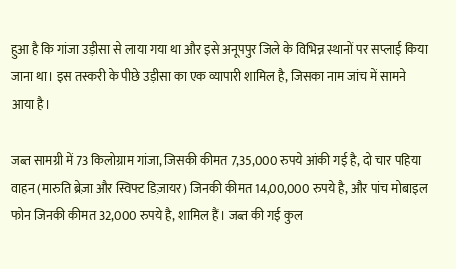हुआ है कि गांजा उड़ीसा से लाया गया था और इसे अनूपपुर जिले के विभिन्न स्थानों पर सप्लाई किया जाना था। इस तस्करी के पीछे उड़ीसा का एक व्यापारी शामिल है, जिसका नाम जांच में सामने आया है।

जब्त सामग्री में 73 किलोग्राम गांजा, जिसकी कीमत 7,35,000 रुपये आंकी गई है, दो चार पहिया वाहन (मारुति ब्रेज़ा और स्विफ्ट डिज़ायर) जिनकी कीमत 14,00,000 रुपये है, और पांच मोबाइल फोन जिनकी कीमत 32,000 रुपये है, शामिल हैं। जब्त की गई कुल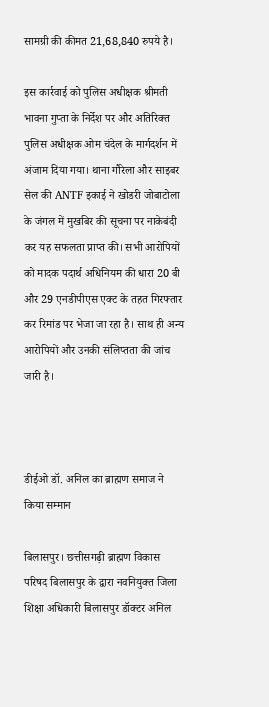सामग्री की कीमत 21,68,840 रुपये है।

इस कार्रवाई को पुलिस अधीक्षक श्रीमती भावना गुप्ता के निर्देश पर और अतिरिक्त पुलिस अधीक्षक ओम चंदेल के मार्गदर्शन में अंजाम दिया गया। थाना गौरेला और साइबर सेल की ANTF इकाई ने खोडरी जोबाटोला के जंगल में मुखबिर की सूचना पर नाकेबंदी कर यह सफलता प्राप्त की। सभी आरोपियों को मादक पदार्थ अधिनियम की धारा 20 बी और 29 एनडीपीएस एक्ट के तहत गिरफ्तार कर रिमांड पर भेजा जा रहा है। साथ ही अन्य आरोपियों और उनकी संलिप्तता की जांच जारी है।



डीईओ डॉ. अनिल का ब्राह्मण समाज ने किया सम्मान

बिलासपुर। छत्तीसगढ़ी ब्राह्मण विकास परिषद बिलासपुर के द्वारा नवनियुक्त जिला शिक्षा अधिकारी बिलासपुर डॉक्टर अनिल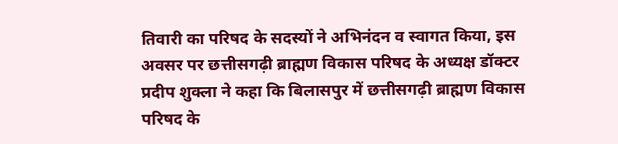तिवारी का परिषद के सदस्यों ने अभिनंदन व स्वागत किया, इस अवसर पर छत्तीसगढ़ी ब्राह्मण विकास परिषद के अध्यक्ष डॉक्टर प्रदीप शुक्ला ने कहा कि बिलासपुर में छत्तीसगढ़ी ब्राह्मण विकास परिषद के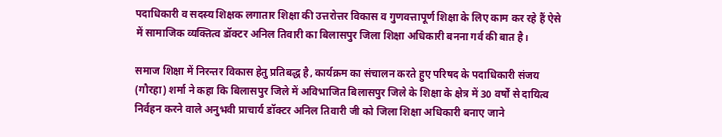पदाधिकारी व सदस्य शिक्षक लगातार शिक्षा की उत्तरोत्तर विकास व गुणवत्तापूर्ण शिक्षा के लिए काम कर रहे हैं ऐसे में सामाजिक व्यक्तित्व डॉक्टर अनिल तिवारी का बिलासपुर जिला शिक्षा अधिकारी बनना गर्व की बात है।

समाज शिक्षा में निरन्तर विकास हेतु प्रतिबद्ध है, कार्यक्रम का संचालन करते हुए परिषद के पदाधिकारी संजय (गौरहा) शर्मा ने कहा कि बिलासपुर जिले में अविभाजित बिलासपुर जिले के शिक्षा के क्षेत्र में 30 वर्षों से दायित्व निर्वहन करने वाले अनुभवी प्राचार्य डॉक्टर अनिल तिवारी जी को जिला शिक्षा अधिकारी बनाए जाने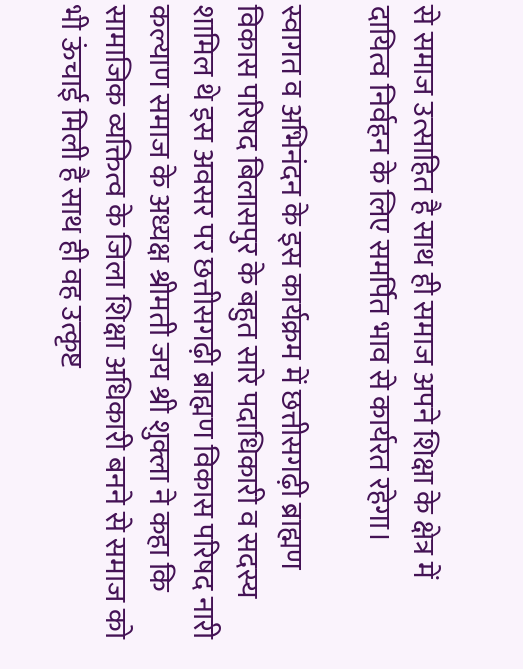से समाज उत्साहित है साथ ही समाज अपने शिक्षा के क्षेत्र में दायित्व निर्वहन के लिए समर्पित भाव से कार्यरत रहेगा।

स्वागत व अभिनंदन के इस कार्यक्रम में छत्तीसगढ़ी ब्राह्मण विकास परिषद बिलासपुर के बहुत सारे पदाधिकारी व सदस्य शामिल थे इस अवसर पर छत्तीसगढ़ी ब्राह्मण विकास परिषद नारी कल्याण समाज के अध्यक्ष श्रीमती जय श्री शुक्ला ने कहा कि सामाजिक व्यक्तित्व के जिला शिक्षा अधिकारी बनने से समाज को भी ऊंचाई मिली है साथ ही वह उत्कृष्ट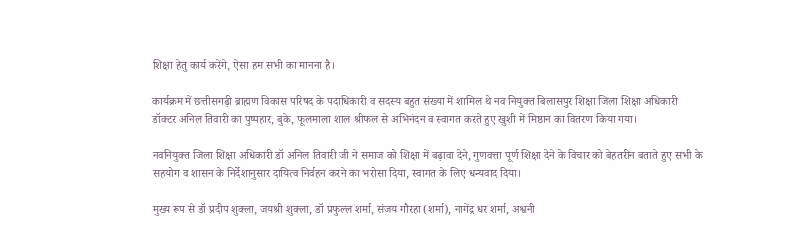शिक्षा हेतु कार्य करेंगे, ऐसा हम सभी का मानना है।

कार्यक्रम में छत्तीसगढ़ी ब्राह्मण विकास परिषद के पदाधिकारी व सदस्य बहुत संख्या में शामिल थे नव नियुक्त बिलासपुर शिक्षा जिला शिक्षा अधिकारी डॉक्टर अनिल तिवारी का पुष्पहार, बुके, फूलमाला शाल श्रीफल से अभिनंदन व स्वागत करते हुए खुशी में मिष्ठान का वितरण किया गया।

नवनियुक्त जिला शिक्षा अधिकारी डॉ अनिल तिवारी जी ने समाज को शिक्षा में बढ़ावा देने, गुणवत्ता पूर्ण शिक्षा देने के विचार को बेहतरीन बताते हुए सभी के सहयोग व शासन के निर्देशानुसार दायित्व निर्वहन करने का भरोसा दिया, स्वागत के लिए धन्यवाद दिया।

मुख्य रूप से डॉ प्रदीप शुक्ला, जयश्री शुक्ला, डॉ प्रफुल्ल शर्मा, संजय गौरहा (शर्मा), नागेंद्र धर शर्मा, अश्वनी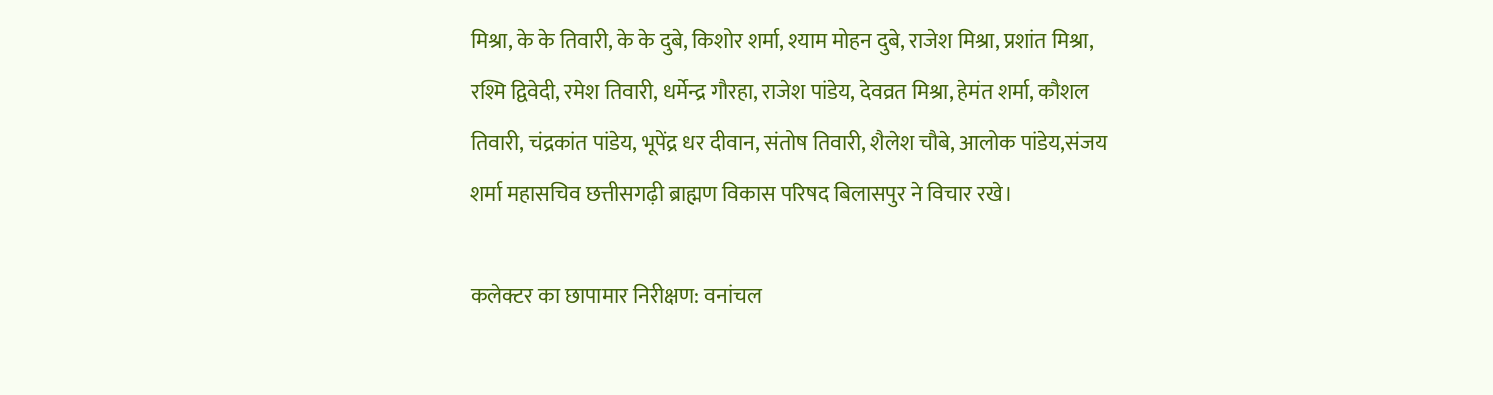मिश्रा, के के तिवारी, के के दुबे, किशोर शर्मा, श्याम मोहन दुबे, राजेश मिश्रा, प्रशांत मिश्रा, रश्मि द्विवेदी, रमेश तिवारी, धर्मेन्द्र गौरहा, राजेश पांडेय, देवव्रत मिश्रा, हेमंत शर्मा, कौशल तिवारी, चंद्रकांत पांडेय, भूपेंद्र धर दीवान, संतोष तिवारी, शैलेश चौबे, आलोक पांडेय,संजय शर्मा महासचिव छत्तीसगढ़ी ब्राह्मण विकास परिषद बिलासपुर ने विचार रखे।

कलेक्टर का छापामार निरीक्षण: वनांचल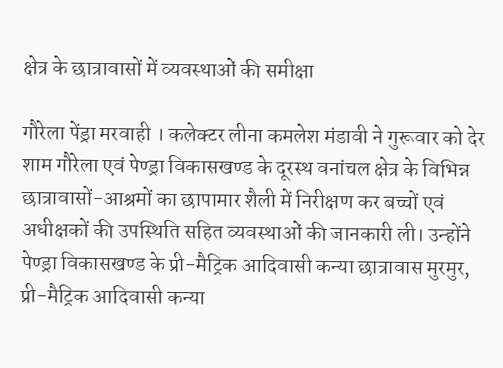क्षेत्र के छात्रावासों में व्यवस्थाओं की समीक्षा

गौरेला पेंड्रा मरवाही । कलेक्टर लीना कमलेश मंडावी ने गुरूवार को देर शाम गौरेला एवं पेण्ड्रा विकासखण्ड के दूरस्थ वनांचल क्षेत्र के विभिन्न छात्रावासों-आश्रमों का छापामार शैली में निरीक्षण कर बच्चों एवं अधीक्षकों की उपस्थिति सहित व्यवस्थाओं की जानकारी ली। उन्होंने पेण्ड्रा विकासखण्ड के प्री-मैट्रिक आदिवासी कन्या छात्रावास मुरमुर, प्री-मैट्रिक आदिवासी कन्या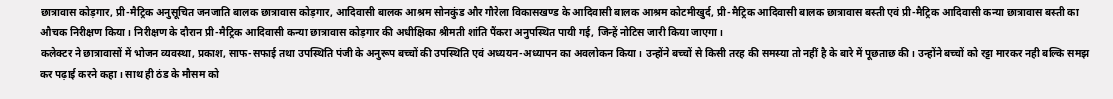छात्रावास कोड़गार, प्री-मैट्रिक अनुसूचित जनजाति बालक छात्रावास कोड़गार, आदिवासी बालक आश्रम सोनकुंड और गौरेला विकासखण्ड के आदिवासी बालक आश्रम कोटमीखुर्द, प्री-मैट्रिक आदिवासी बालक छात्रावास बस्ती एवं प्री-मैट्रिक आदिवासी कन्या छात्रावास बस्ती का औचक निरीक्षण किया। निरीक्षण के दौरान प्री-मैट्रिक आदिवासी कन्या छात्रावास कोड़गार की अधीक्षिका श्रीमती शांति पैंकरा अनुपस्थित पायी गई, जिन्हें नोटिस जारी किया जाएगा।
कलेक्टर ने छात्रावासों में भोजन व्यवस्था, प्रकाश, साफ-सफाई तथा उपस्थिति पंजी के अनुरूप बच्चों की उपस्थिति एवं अध्ययन-अध्यापन का अवलोकन किया। उन्होंने बच्चों से किसी तरह की समस्या तो नहीं है के बारे में पूछताछ की। उन्होंने बच्चों को रट्टा मारकर नही बल्कि समझ कर पढ़ाई करने कहा। साथ ही ठंड के मौसम को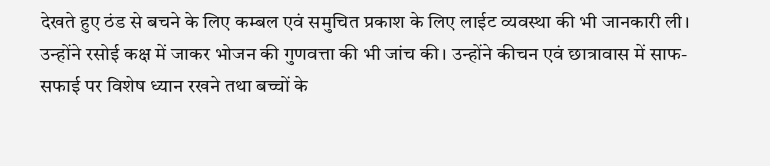देखते हुए ठंड से बचने के लिए कम्बल एवं समुचित प्रकाश के लिए लाईट व्यवस्था की भी जानकारी ली। उन्होंने रसोई कक्ष में जाकर भोजन की गुणवत्ता की भी जांच की। उन्होंने कीचन एवं छात्रावास में साफ-सफाई पर विशेष ध्यान रखने तथा बच्चों के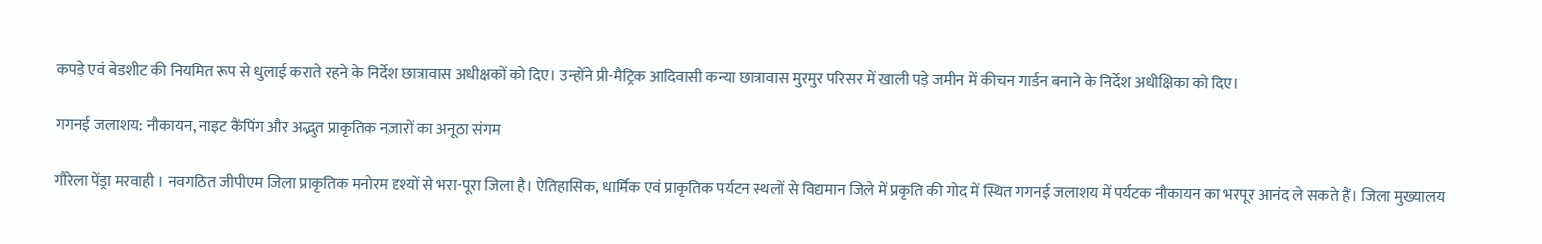कपड़े एवं बेडशीट की नियमित रूप से धुलाई कराते रहने के निर्देश छात्रावास अधीक्षकों को दिए। उन्होंने प्री-मैट्रिक आदिवासी कन्या छात्रावास मुरमुर परिसर में खाली पड़े जमीन में कीचन गार्डन बनाने के निर्देश अधीक्षिका को दिए।

गगनई जलाशय: नौकायन, नाइट कैंपिंग और अद्भुत प्राकृतिक नज़ारों का अनूठा संगम

गौरेला पेंड्रा मरवाही । नवगठित जीपीएम जिला प्राकृतिक मनोरम दृश्यों से भरा-पूरा जिला है। ऐतिहासिक, धार्मिक एवं प्राकृतिक पर्यटन स्थलों से विद्यमान जिले में प्रकृति की गोद में स्थित गगनई जलाशय में पर्यटक नौकायन का भरपूर आनंद ले सकते हैं। जिला मुख्यालय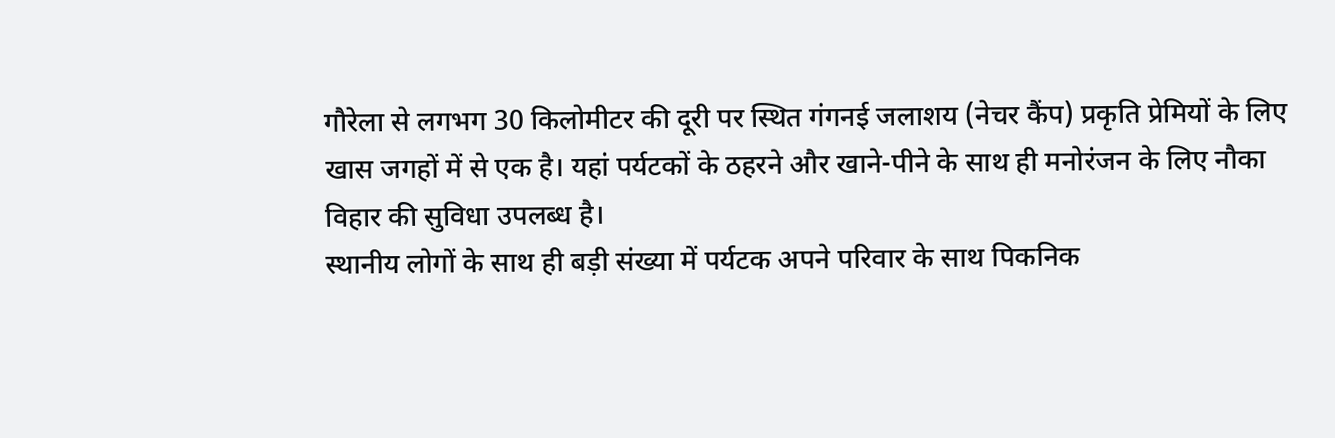गौरेला से लगभग 30 किलोमीटर की दूरी पर स्थित गंगनई जलाशय (नेचर कैंप) प्रकृति प्रेमियों के लिए खास जगहों में से एक है। यहां पर्यटकों के ठहरने और खाने-पीने के साथ ही मनोरंजन के लिए नौका विहार की सुविधा उपलब्ध है।
स्थानीय लोगों के साथ ही बड़ी संख्या में पर्यटक अपने परिवार के साथ पिकनिक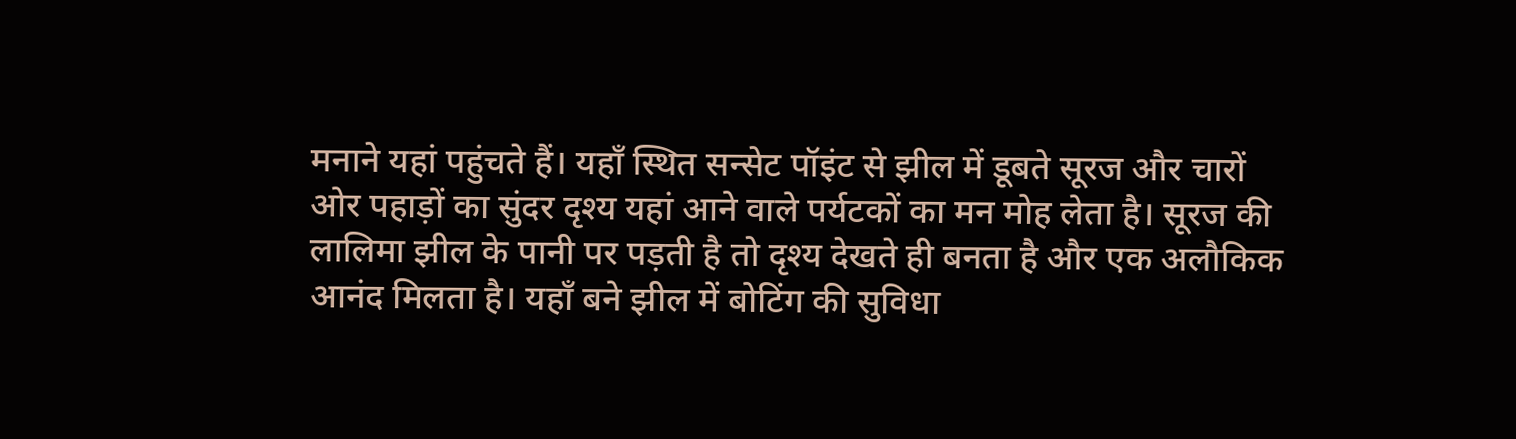मनाने यहां पहुंचते हैं। यहाँ स्थित सन्सेट पॉइंट से झील में डूबते सूरज और चारों ओर पहाड़ों का सुंदर दृश्य यहां आने वाले पर्यटकों का मन मोह लेता है। सूरज की लालिमा झील के पानी पर पड़ती है तो दृश्य देखते ही बनता है और एक अलौकिक आनंद मिलता है। यहाँ बने झील में बोटिंग की सुविधा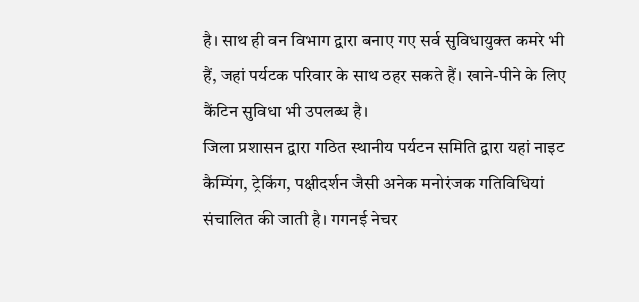है। साथ ही वन विभाग द्वारा बनाए गए सर्व सुविधायुक्त कमरे भी हैं, जहां पर्यटक परिवार के साथ ठहर सकते हैं। खाने-पीने के लिए कैंटिन सुविधा भी उपलब्ध है।
जिला प्रशासन द्वारा गठित स्थानीय पर्यटन समिति द्वारा यहां नाइट कैम्पिंग, ट्रेकिंग, पक्षीदर्शन जैसी अनेक मनोरंजक गतिविधियां संचालित की जाती है। गगनई नेचर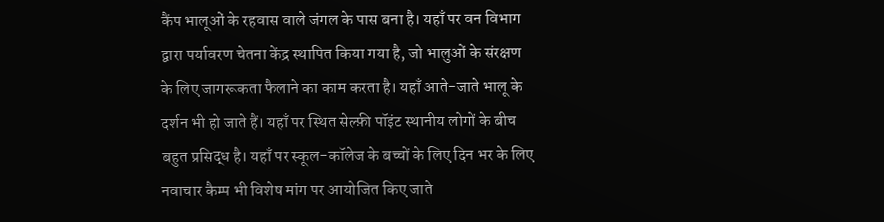कैंप भालूओं के रहवास वाले जंगल के पास बना है। यहाँ पर वन विभाग द्वारा पर्यावरण चेतना केंद्र स्थापित किया गया है, जो भालुओं के संरक्षण के लिए जागरूकता फैलाने का काम करता है। यहाँ आते-जाते भालू के दर्शन भी हो जाते हैं। यहाँ पर स्थित सेल्फ़ी पॉइंट स्थानीय लोगों के बीच बहुत प्रसिद्ध है। यहाँ पर स्कूल-कॉलेज के बच्चों के लिए दिन भर के लिए नवाचार कैम्प भी विशेष मांग पर आयोजित किए जाते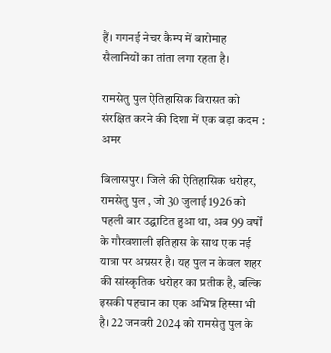हैं। गगनई नेचर कैम्प में बारोमाह सैलानियों का तांता लगा रहता है।

रामसेतु पुल ऐतिहासिक विरासत को संरक्षित करने की दिशा में एक बड़ा कदम : अमर

बिलासपुर। जिले की ऐतिहासिक धरोहर, रामसेतु पुल , जो 30 जुलाई 1926 को पहली बार उद्घाटित हुआ था, अब 99 वर्षों के गौरवशाली इतिहास के साथ एक नई यात्रा पर अग्रसर है। यह पुल न केवल शहर की सांस्कृतिक धरोहर का प्रतीक है, बल्कि इसकी पहचान का एक अभिन्न हिस्सा भी है। 22 जनवरी 2024 को रामसेतु पुल के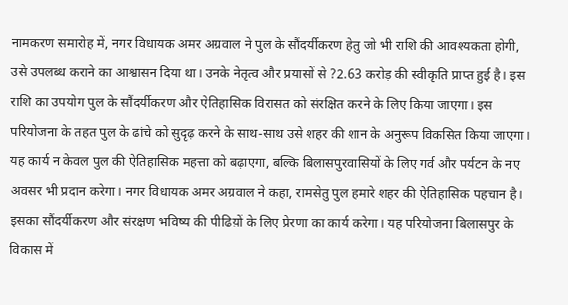नामकरण समारोह में, नगर विधायक अमर अग्रवाल ने पुल के सौंदर्यीकरण हेतु जो भी राशि की आवश्यकता होगी, उसे उपलब्ध कराने का आश्वासन दिया था। उनके नेतृत्व और प्रयासों से ?2.63 करोड़ की स्वीकृति प्राप्त हुई है। इस राशि का उपयोग पुल के सौंदर्यीकरण और ऐतिहासिक विरासत को संरक्षित करने के लिए किया जाएगा। इस परियोजना के तहत पुल के ढांचे को सुदृढ़ करने के साथ-साथ उसे शहर की शान के अनुरूप विकसित किया जाएगा। यह कार्य न केवल पुल की ऐतिहासिक महत्ता को बढ़ाएगा, बल्कि बिलासपुरवासियों के लिए गर्व और पर्यटन के नए अवसर भी प्रदान करेगा। नगर विधायक अमर अग्रवाल ने कहा, रामसेतु पुल हमारे शहर की ऐतिहासिक पहचान है। इसका सौंदर्यीकरण और संरक्षण भविष्य की पीढिय़ों के लिए प्रेरणा का कार्य करेगा। यह परियोजना बिलासपुर के विकास में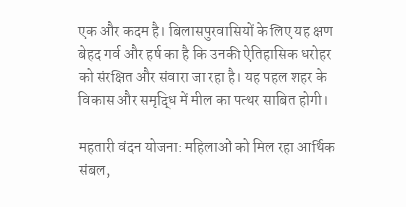एक और कदम है। बिलासपुरवासियों के लिए यह क्षण बेहद गर्व और हर्ष का है कि उनकी ऐतिहासिक धरोहर को संरक्षित और संवारा जा रहा है। यह पहल शहर के विकास और समृद्धि में मील का पत्थर साबित होगी।

महतारी वंदन योजना: महिलाओं को मिल रहा आर्थिक संबल,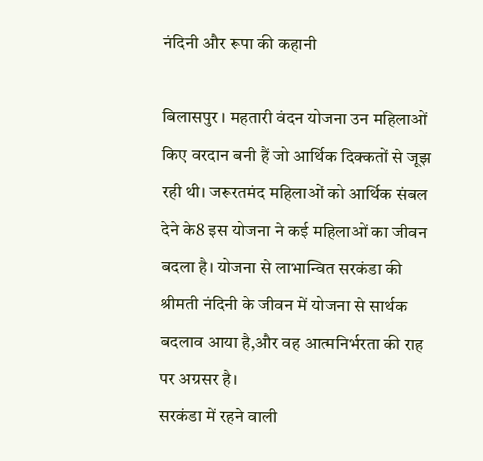नंदिनी और रूपा की कहानी

बिलासपुर । महतारी वंदन योजना उन महिलाओं किए वरदान बनी हैं जो आर्थिक दिक्कतों से जूझ रही थी। जरूरतमंद महिलाओं को आर्थिक संबल देने के8 इस योजना ने कई महिलाओं का जीवन बदला है। योजना से लाभान्वित सरकंडा की श्रीमती नंदिनी के जीवन में योजना से सार्थक बदलाव आया है,और वह आत्मनिर्भरता की राह पर अग्रसर है।
सरकंडा में रहने वाली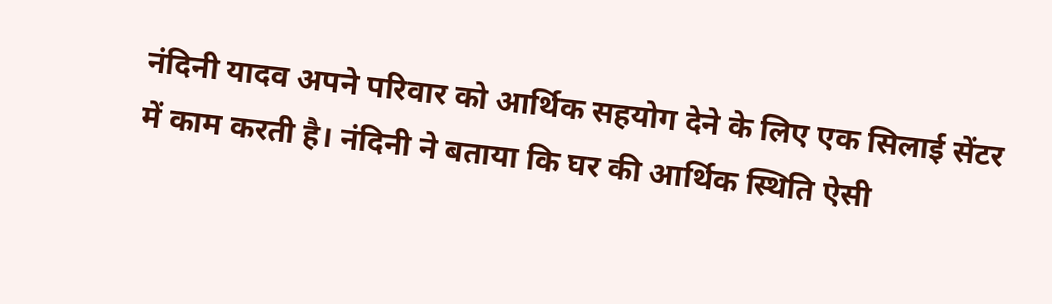नंदिनी यादव अपने परिवार को आर्थिक सहयोग देने के लिए एक सिलाई सेंटर में काम करती है। नंदिनी ने बताया कि घर की आर्थिक स्थिति ऐसी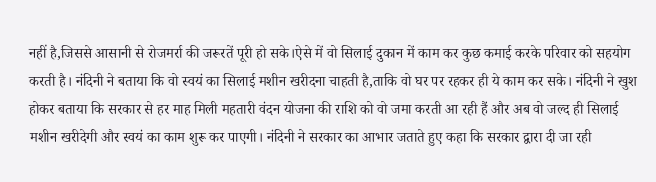नहीं है,जिससे आसानी से रोजमर्रा की जरूरतें पूरी हो सके।ऐसे में वो सिलाई दुकान में काम कर कुछ कमाई करके परिवार को सहयोग करती है। नंदिनी ने बताया कि वो स्वयं का सिलाई मशीन खरीदना चाहती है,ताकि वो घर पर रहकर ही ये काम कर सके। नंदिनी ने खुश होकर बताया कि सरकार से हर माह मिली महतारी वंदन योजना की राशि को वो जमा करती आ रही हैं और अब वो जल्द ही सिलाई मशीन खरीदेगी और स्वयं का काम शुरू कर पाएगी। नंदिनी ने सरकार का आभार जताते हुए कहा कि सरकार द्वारा दी जा रही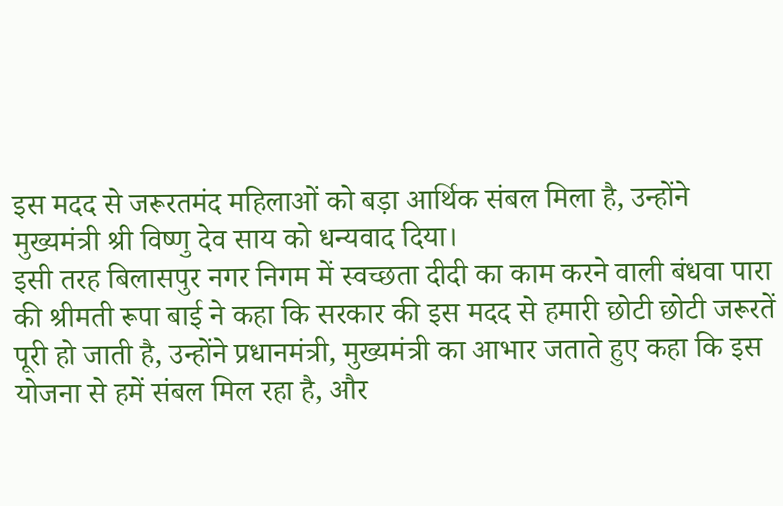इस मदद से जरूरतमंद महिलाओं को बड़ा आर्थिक संबल मिला है, उन्होंने मुख्यमंत्री श्री विष्णु देव साय को धन्यवाद दिया।
इसी तरह बिलासपुर नगर निगम में स्वच्छता दीदी का काम करने वाली बंधवा पारा की श्रीमती रूपा बाई ने कहा कि सरकार की इस मदद से हमारी छोटी छोटी जरूरतें पूरी हो जाती है, उन्होंने प्रधानमंत्री, मुख्यमंत्री का आभार जताते हुए कहा कि इस योजना से हमें संबल मिल रहा है, और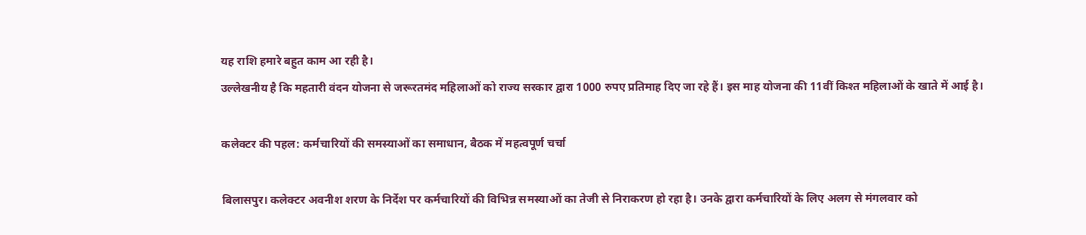यह राशि हमारे बहुत काम आ रही है।
उल्लेखनीय है कि महतारी वंदन योजना से जरूरतमंद महिलाओं को राज्य सरकार द्वारा 1000 रुपए प्रतिमाह दिए जा रहे हैं। इस माह योजना की 11वीं किश्त महिलाओं के खाते में आई है।

कलेक्टर की पहल: कर्मचारियों की समस्याओं का समाधान, बैठक में महत्वपूर्ण चर्चा

बिलासपुर। कलेक्टर अवनीश शरण के निर्देश पर कर्मचारियों की विभिन्न समस्याओं का तेजी से निराकरण हो रहा है। उनके द्वारा कर्मचारियों के लिए अलग से मंगलवार को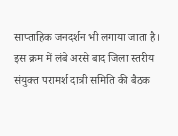साप्ताहिक जनदर्शन भी लगाया जाता है। इस क्रम में लंबे अरसे बाद जिला स्तरीय संयुक्त परामर्श दात्री समिति की बैठक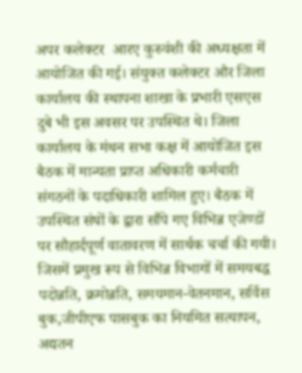अपर कलेक्टर  आरए कुरुवंशी की अध्यक्षता में आयोजित की गई। संयुक्त कलेक्टर और जिला कार्यालय की स्थापना शाखा के प्रभारी एसएस दुबे भी इस अवसर पर उपस्थित थे। जिला कार्यालय के मंथन सभा कक्ष में आयोजित इस बैठक में मान्यता प्राप्त अधिकारी कर्मचारी संगठनों के पदाधिकारी शामिल हुए। बैठक में उपस्थित संघों के द्वारा सौंपे गए विभिन्न एजेण्डों पर सौहार्दपूर्ण वातावरण में सार्थक चर्चा की गयी। जिसमें प्रमुख रूप से विभिन्न विभागों में समयबद्ध पदोन्नति, क्रमोन्नति, समयमान-वेतनमान, सर्विस बुक,जीपीएफ पासबुक का नियमित सत्यापन, अद्यतन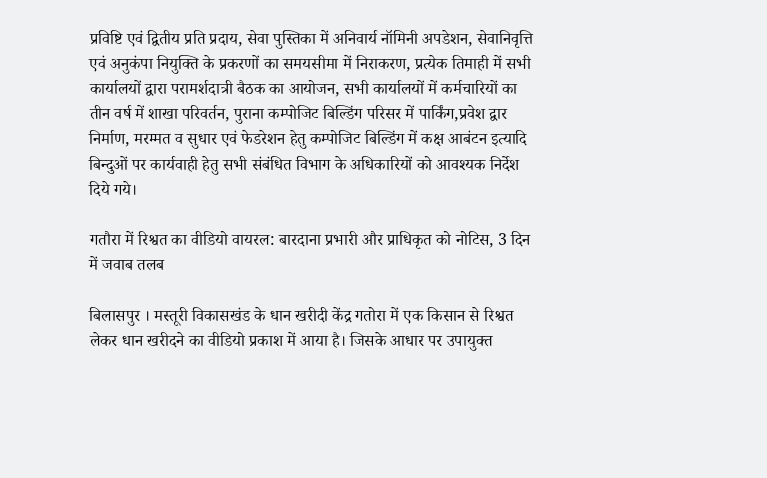प्रविष्टि एवं द्वितीय प्रति प्रदाय, सेवा पुस्तिका में अनिवार्य नॉमिनी अपडेशन, सेवानिवृत्ति एवं अनुकंपा नियुक्ति के प्रकरणों का समयसीमा में निराकरण, प्रत्येक तिमाही में सभी कार्यालयों द्वारा परामर्शदात्री बैठक का आयोजन, सभी कार्यालयों में कर्मचारियों का तीन वर्ष में शाखा परिवर्तन, पुराना कम्पोजिट बिल्डिंग परिसर में पार्किंग,प्रवेश द्वार निर्माण, मरम्मत व सुधार एवं फेडरेशन हेतु कम्पोजिट बिल्डिंग में कक्ष आबंटन इत्यादि बिन्दुओं पर कार्यवाही हेतु सभी संबंधित विभाग के अधिकारियों को आवश्यक निर्देश दिये गये।

गतौरा में रिश्वत का वीडियो वायरल: बारदाना प्रभारी और प्राधिकृत को नोटिस, 3 दिन में जवाब तलब

बिलासपुर । मस्तूरी विकासखंड के धान खरीदी केंद्र गतोरा में एक किसान से रिश्वत लेकर धान खरीदने का वीडियो प्रकाश में आया है। जिसके आधार पर उपायुक्त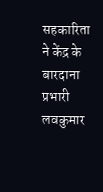सहकारिता ने केंद्र के बारदाना प्रभारी लवकुमार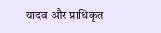यादव और प्राधिकृत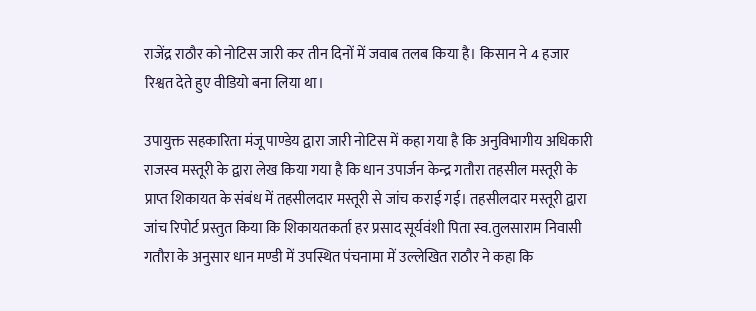राजेंद्र राठौर को नोटिस जारी कर तीन दिनों में जवाब तलब किया है। किसान ने 4 हजार रिश्वत देते हुए वीडियो बना लिया था।

उपायुक्त सहकारिता मंजू पाण्डेय द्वारा जारी नोटिस में कहा गया है कि अनुविभागीय अधिकारी राजस्व मस्तूरी के द्वारा लेख किया गया है कि धान उपार्जन केन्द्र गतौरा तहसील मस्तूरी के प्राप्त शिकायत के संबंध में तहसीलदार मस्तूरी से जांच कराई गई। तहसीलदार मस्तूरी द्वारा जांच रिपोर्ट प्रस्तुत किया कि शिकायतकर्ता हर प्रसाद सूर्यवंशी पिता स्व.तुलसाराम निवासी गतौरा के अनुसार धान मण्डी में उपस्थित पंचनामा में उल्लेखित राठौर ने कहा कि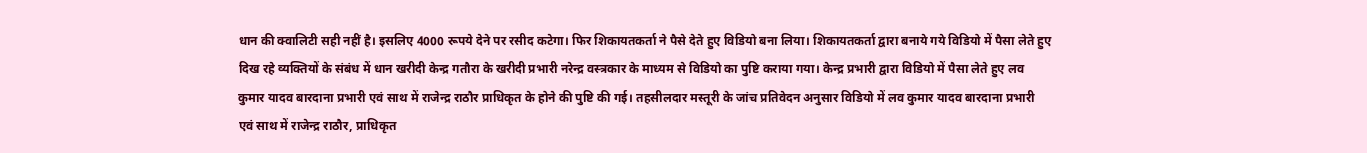धान की क्वालिटी सही नहीं है। इसलिए 4000 रूपये देने पर रसीद कटेगा। फिर शिकायतकर्ता ने पैसे देते हुए विडियो बना लिया। शिकायतकर्ता द्वारा बनाये गये विडियो में पैसा लेते हुए दिख रहे व्यक्तियों के संबंध में धान खरीदी केन्द्र गतौरा के खरीदी प्रभारी नरेन्द्र वस्त्रकार के माध्यम से विडियो का पुष्टि कराया गया। केन्द्र प्रभारी द्वारा विडियो में पैसा लेते हुए लव कुमार यादव बारदाना प्रभारी एवं साथ में राजेन्द्र राठौर प्राधिकृत के होने की पुष्टि की गई। तहसीलदार मस्तूरी के जांच प्रतिवेदन अनुसार विडियो में लव कुमार यादव बारदाना प्रभारी एवं साथ में राजेन्द्र राठौर, प्राधिकृत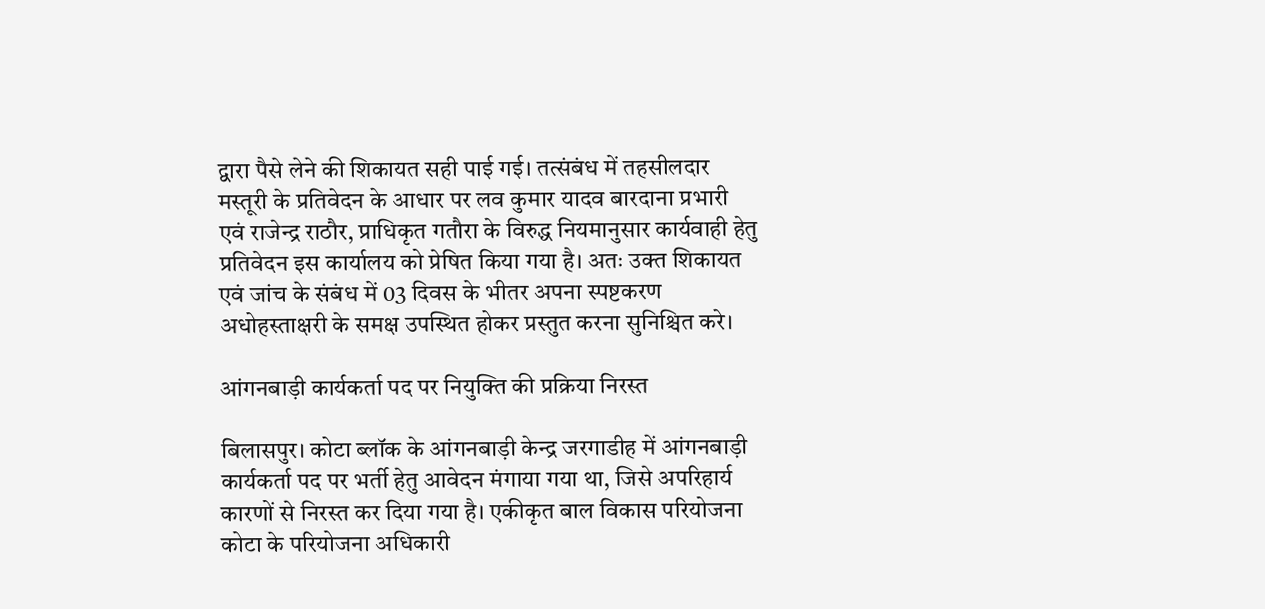द्वारा पैसे लेने की शिकायत सही पाई गई। तत्संबंध में तहसीलदार मस्तूरी के प्रतिवेदन के आधार पर लव कुमार यादव बारदाना प्रभारी एवं राजेन्द्र राठौर, प्राधिकृत गतौरा के विरुद्ध नियमानुसार कार्यवाही हेतु प्रतिवेदन इस कार्यालय को प्रेषित किया गया है। अतः उक्त शिकायत एवं जांच के संबंध में 03 दिवस के भीतर अपना स्पष्टकरण अधोहस्ताक्षरी के समक्ष उपस्थित होकर प्रस्तुत करना सुनिश्चित करे।

आंगनबाड़ी कार्यकर्ता पद पर नियुक्ति की प्रक्रिया निरस्त

बिलासपुर। कोटा ब्लॉक के आंगनबाड़ी केन्द्र जरगाडीह में आंगनबाड़ी कार्यकर्ता पद पर भर्ती हेतु आवेदन मंगाया गया था, जिसे अपरिहार्य कारणों से निरस्त कर दिया गया है। एकीकृत बाल विकास परियोजना कोटा के परियोजना अधिकारी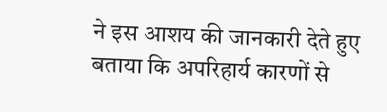ने इस आशय की जानकारी देते हुए बताया कि अपरिहार्य कारणों से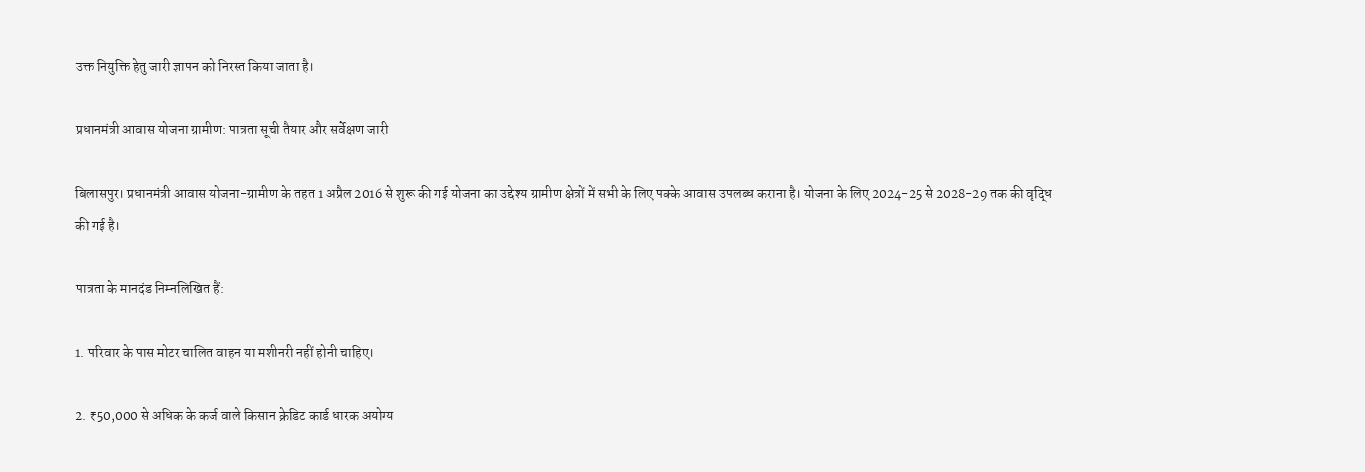उक्त नियुक्ति हेतु जारी ज्ञापन को निरस्त किया जाता है।

प्रधानमंत्री आवास योजना ग्रामीण: पात्रता सूची तैयार और सर्वेक्षण जारी

बिलासपुर। प्रधानमंत्री आवास योजना-ग्रामीण के तहत 1 अप्रैल 2016 से शुरू की गई योजना का उद्देश्य ग्रामीण क्षेत्रों में सभी के लिए पक्के आवास उपलब्ध कराना है। योजना के लिए 2024-25 से 2028-29 तक की वृद्धि की गई है।

पात्रता के मानदंड निम्नलिखित हैं:

1. परिवार के पास मोटर चालित वाहन या मशीनरी नहीं होनी चाहिए।

2. ₹50,000 से अधिक के कर्ज वाले किसान क्रेडिट कार्ड धारक अयोग्य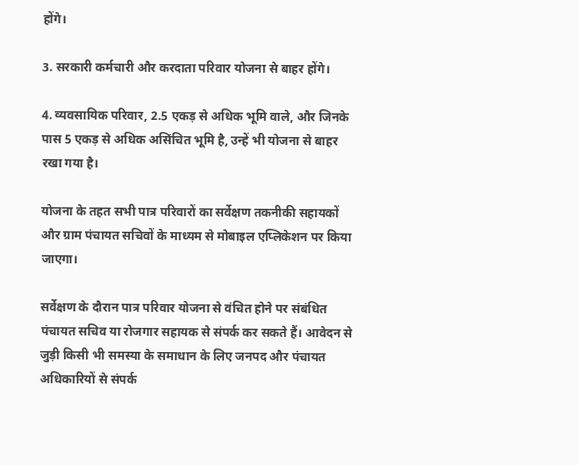होंगे।

3. सरकारी कर्मचारी और करदाता परिवार योजना से बाहर होंगे।

4. व्यवसायिक परिवार, 2.5 एकड़ से अधिक भूमि वाले, और जिनके पास 5 एकड़ से अधिक असिंचित भूमि है, उन्हें भी योजना से बाहर रखा गया है।

योजना के तहत सभी पात्र परिवारों का सर्वेक्षण तकनीकी सहायकों और ग्राम पंचायत सचिवों के माध्यम से मोबाइल एप्लिकेशन पर किया जाएगा।

सर्वेक्षण के दौरान पात्र परिवार योजना से वंचित होने पर संबंधित पंचायत सचिव या रोजगार सहायक से संपर्क कर सकते हैं। आवेदन से जुड़ी किसी भी समस्या के समाधान के लिए जनपद और पंचायत अधिकारियों से संपर्क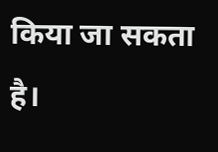किया जा सकता है।